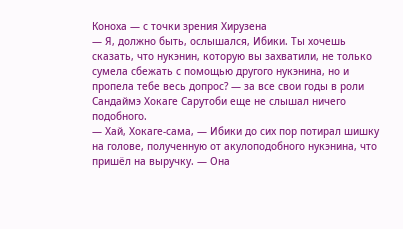Коноха — с точки зрения Хирузена
— Я, должно быть, ослышался, Ибики. Ты хочешь сказать, что нукэнин, которую вы захватили, не только сумела сбежать с помощью другого нукэнина, но и пропела тебе весь допрос? — за все свои годы в роли Сандаймэ Хокаге Сарутоби еще не слышал ничего подобного.
— Хай, Хокаге-сама, — Ибики до сих пор потирал шишку на голове, полученную от акулоподобного нукэнина, что пришёл на выручку. — Она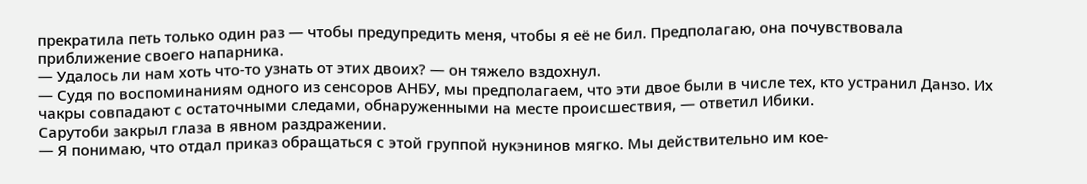прекратила петь только один раз — чтобы предупредить меня, чтобы я её не бил. Предполагаю, она почувствовала приближение своего напарника.
— Удалось ли нам хоть что-то узнать от этих двоих? — он тяжело вздохнул.
— Судя по воспоминаниям одного из сенсоров АНБУ, мы предполагаем, что эти двое были в числе тех, кто устранил Данзо. Их чакры совпадают с остаточными следами, обнаруженными на месте происшествия, — ответил Ибики.
Сарутоби закрыл глаза в явном раздражении.
— Я понимаю, что отдал приказ обращаться с этой группой нукэнинов мягко. Мы действительно им кое-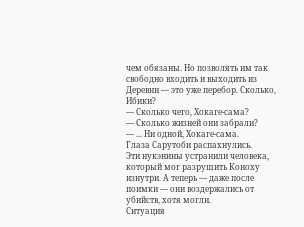чем обязаны. Но позволять им так свободно входить и выходить из Деревни — это уже перебор. Сколько, Ибики?
— Сколько чего, Хокаге-сама?
— Сколько жизней они забрали?
— ... Ни одной, Хокаге-сама.
Глаза Сарутоби распахнулись.
Эти нукэнины устранили человека, который мог разрушить Коноху изнутри. А теперь — даже после поимки — они воздержались от убийств, хотя могли.
Ситуация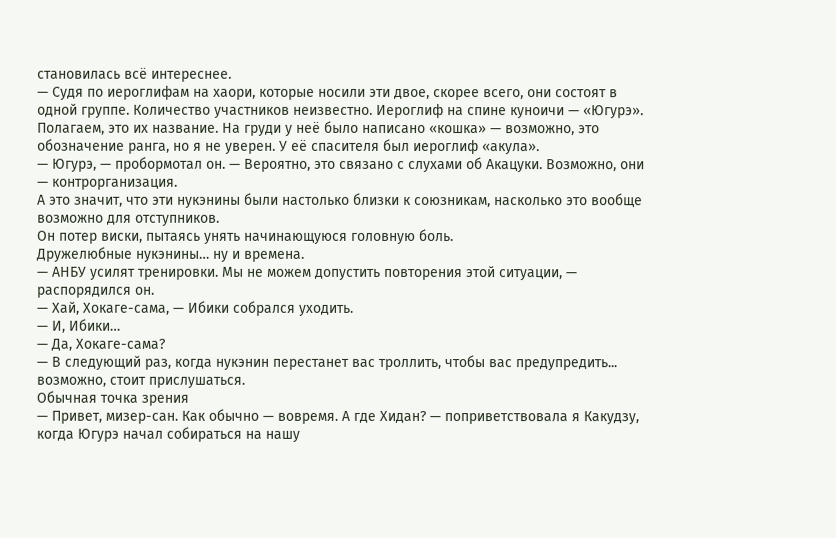становилась всё интереснее.
— Судя по иероглифам на хаори, которые носили эти двое, скорее всего, они состоят в одной группе. Количество участников неизвестно. Иероглиф на спине куноичи — «Югурэ». Полагаем, это их название. На груди у неё было написано «кошка» — возможно, это обозначение ранга, но я не уверен. У её спасителя был иероглиф «акула».
— Югурэ, — пробормотал он. — Вероятно, это связано с слухами об Акацуки. Возможно, они — контрорганизация.
А это значит, что эти нукэнины были настолько близки к союзникам, насколько это вообще возможно для отступников.
Он потер виски, пытаясь унять начинающуюся головную боль.
Дружелюбные нукэнины… ну и времена.
— АНБУ усилят тренировки. Мы не можем допустить повторения этой ситуации, — распорядился он.
— Хай, Хокаге-сама, — Ибики собрался уходить.
— И, Ибики…
— Да, Хокаге-сама?
— В следующий раз, когда нукэнин перестанет вас троллить, чтобы вас предупредить... возможно, стоит прислушаться.
Обычная точка зрения
— Привет, мизер-сан. Как обычно — вовремя. А где Хидан? — поприветствовала я Какудзу, когда Югурэ начал собираться на нашу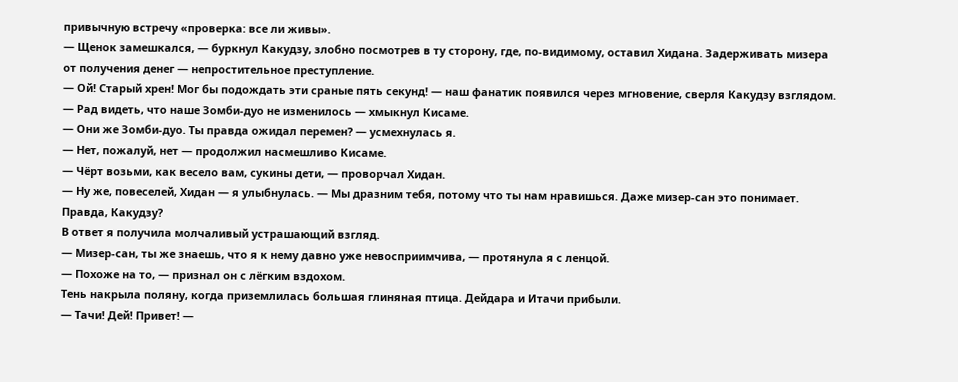привычную встречу «проверка: все ли живы».
— Щенок замешкался, — буркнул Какудзу, злобно посмотрев в ту сторону, где, по-видимому, оставил Хидана. Задерживать мизера от получения денег — непростительное преступление.
— Ой! Старый хрен! Мог бы подождать эти сраные пять секунд! — наш фанатик появился через мгновение, сверля Какудзу взглядом.
— Рад видеть, что наше Зомби-дуо не изменилось — хмыкнул Кисаме.
— Они же Зомби-дуо. Ты правда ожидал перемен? — усмехнулась я.
— Нет, пожалуй, нет — продолжил насмешливо Кисаме.
— Чёрт возьми, как весело вам, сукины дети, — проворчал Хидан.
— Ну же, повеселей, Хидан — я улыбнулась. — Мы дразним тебя, потому что ты нам нравишься. Даже мизер-сан это понимает. Правда, Какудзу?
В ответ я получила молчаливый устрашающий взгляд.
— Мизер-сан, ты же знаешь, что я к нему давно уже невосприимчива, — протянула я с ленцой.
— Похоже на то, — признал он с лёгким вздохом.
Тень накрыла поляну, когда приземлилась большая глиняная птица. Дейдара и Итачи прибыли.
— Тачи! Дей! Привет! —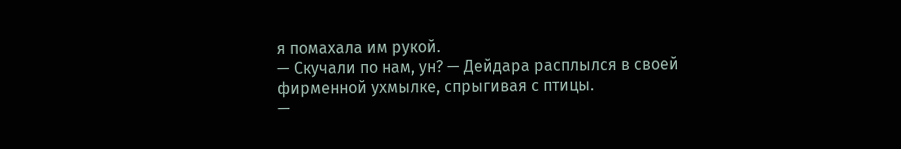я помахала им рукой.
— Скучали по нам, ун? — Дейдара расплылся в своей фирменной ухмылке, спрыгивая с птицы.
—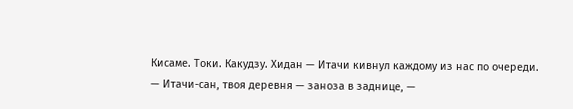Кисаме. Токи. Какудзу. Хидан — Итачи кивнул каждому из нас по очереди.
— Итачи-сан, твоя деревня — заноза в заднице, —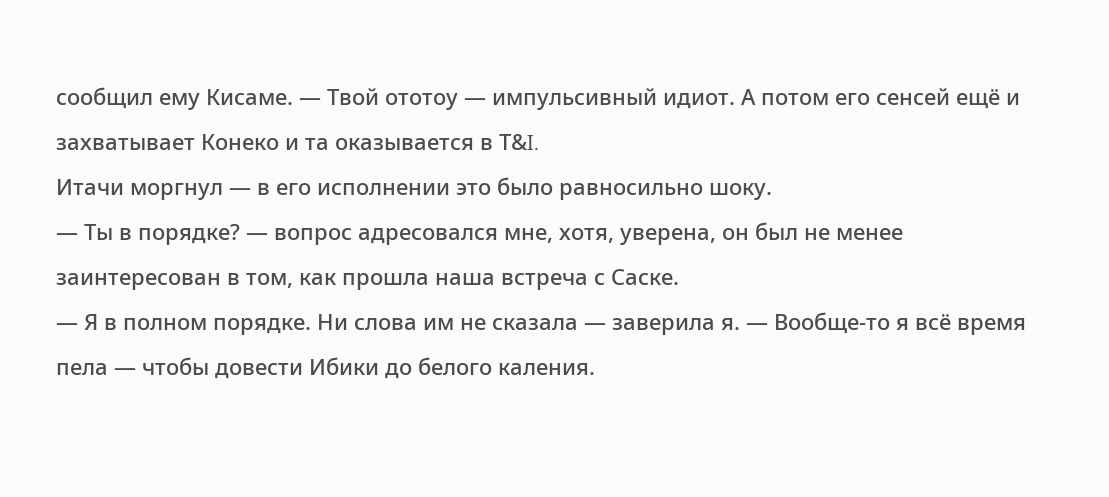сообщил ему Кисаме. — Твой ототоу — импульсивный идиот. А потом его сенсей ещё и захватывает Конеко и та оказывается в Т&I.
Итачи моргнул — в его исполнении это было равносильно шоку.
— Ты в порядке? — вопрос адресовался мне, хотя, уверена, он был не менее заинтересован в том, как прошла наша встреча с Саске.
— Я в полном порядке. Ни слова им не сказала — заверила я. — Вообще-то я всё время пела — чтобы довести Ибики до белого каления.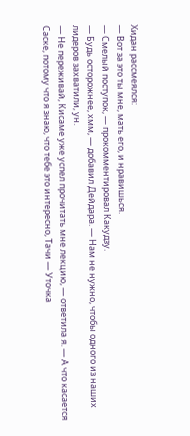Хидан рассмеялся:
— Вот за это ты мне, мать его, и нравишься.
— Смелый поступок, — прокомментировал Какудзу.
— Будь осторожнее, хмм, — добавил Дейдара. — Нам не нужно, чтобы одного из наших лидеров захватили, ун.
— Не переживай, Кисаме уже успел прочитать мне лекцию, — ответила я. — А что касается Саске, потому что я знаю, что тебе это интересно, Тачи — Уточка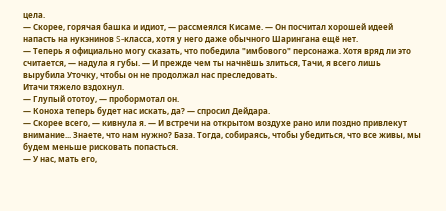цела.
— Скорее, горячая башка и идиот, — рассмеялся Кисаме. — Он посчитал хорошей идеей напасть на нукэнинов S-класса, хотя у него даже обычного Шарингана ещё нет.
— Теперь я официально могу сказать, что победила "имбового" персонажа. Хотя вряд ли это считается, — надула я губы. — И прежде чем ты начнёшь злиться, Тачи, я всего лишь вырубила Уточку, чтобы он не продолжал нас преследовать.
Итачи тяжело вздохнул.
— Глупый ототоу, — пробормотал он.
— Коноха теперь будет нас искать, да? — спросил Дейдара.
— Скорее всего, — кивнула я. — И встречи на открытом воздухе рано или поздно привлекут внимание... Знаете, что нам нужно? База. Тогда, собираясь, чтобы убедиться, что все живы, мы будем меньше рисковать попасться.
— У нас, мать его,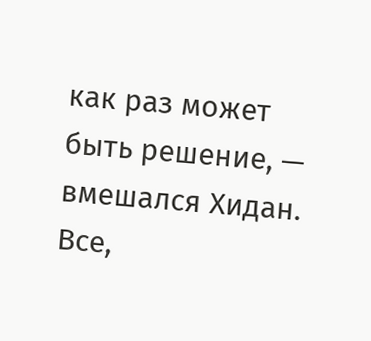как раз может быть решение, — вмешался Хидан.
Все,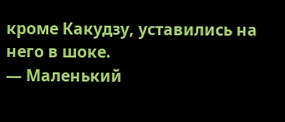кроме Какудзу, уставились на него в шоке.
— Маленький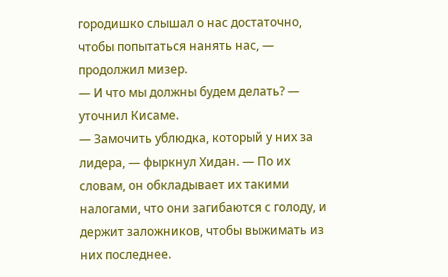городишко слышал о нас достаточно, чтобы попытаться нанять нас, — продолжил мизер.
— И что мы должны будем делать? — уточнил Кисаме.
— Замочить ублюдка, который у них за лидера, — фыркнул Хидан. — По их словам, он обкладывает их такими налогами, что они загибаются с голоду, и держит заложников, чтобы выжимать из них последнее.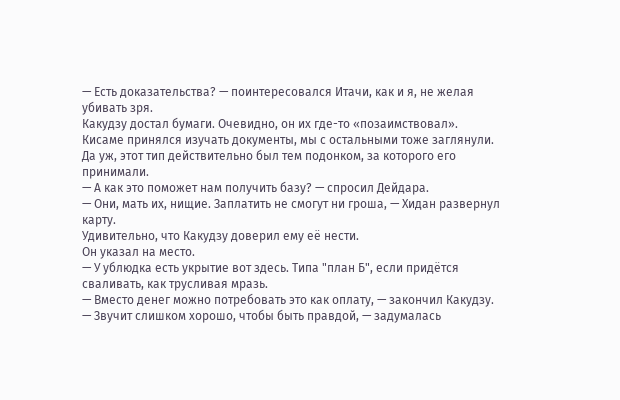— Есть доказательства? — поинтересовался Итачи, как и я, не желая убивать зря.
Какудзу достал бумаги. Очевидно, он их где-то «позаимствовал».
Кисаме принялся изучать документы, мы с остальными тоже заглянули.
Да уж, этот тип действительно был тем подонком, за которого его принимали.
— А как это поможет нам получить базу? — спросил Дейдара.
— Они, мать их, нищие. Заплатить не смогут ни гроша, — Хидан развернул карту.
Удивительно, что Какудзу доверил ему её нести.
Он указал на место.
— У ублюдка есть укрытие вот здесь. Типа "план Б", если придётся сваливать, как трусливая мразь.
— Вместо денег можно потребовать это как оплату, — закончил Какудзу.
— Звучит слишком хорошо, чтобы быть правдой, — задумалась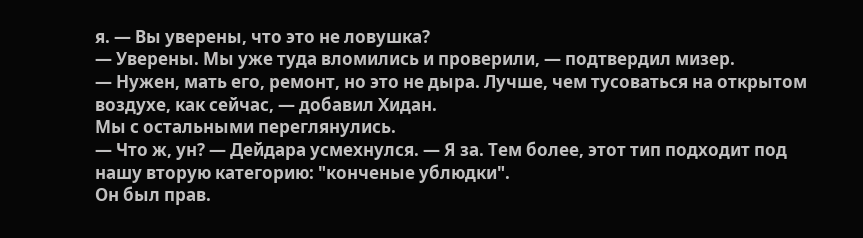я. — Вы уверены, что это не ловушка?
— Уверены. Мы уже туда вломились и проверили, — подтвердил мизер.
— Нужен, мать его, ремонт, но это не дыра. Лучше, чем тусоваться на открытом воздухе, как сейчас, — добавил Хидан.
Мы с остальными переглянулись.
— Что ж, ун? — Дейдара усмехнулся. — Я за. Тем более, этот тип подходит под нашу вторую категорию: "конченые ублюдки".
Он был прав.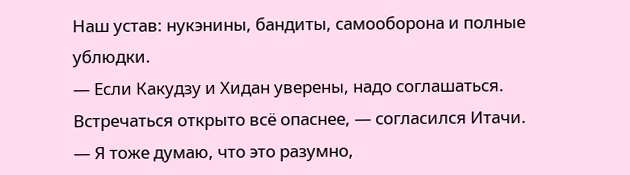Наш устав: нукэнины, бандиты, самооборона и полные ублюдки.
— Если Какудзу и Хидан уверены, надо соглашаться. Встречаться открыто всё опаснее, — согласился Итачи.
— Я тоже думаю, что это разумно,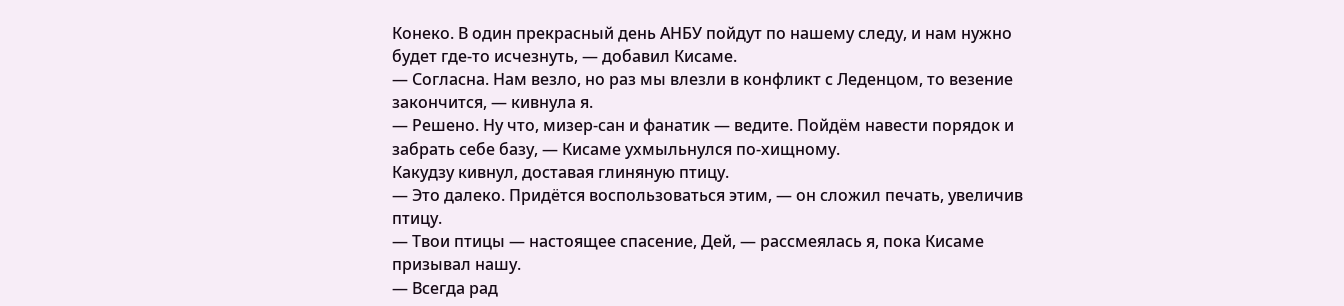Конеко. В один прекрасный день АНБУ пойдут по нашему следу, и нам нужно будет где-то исчезнуть, — добавил Кисаме.
— Согласна. Нам везло, но раз мы влезли в конфликт с Леденцом, то везение закончится, — кивнула я.
— Решено. Ну что, мизер-сан и фанатик — ведите. Пойдём навести порядок и забрать себе базу, — Кисаме ухмыльнулся по-хищному.
Какудзу кивнул, доставая глиняную птицу.
— Это далеко. Придётся воспользоваться этим, — он сложил печать, увеличив птицу.
— Твои птицы — настоящее спасение, Дей, — рассмеялась я, пока Кисаме призывал нашу.
— Всегда рад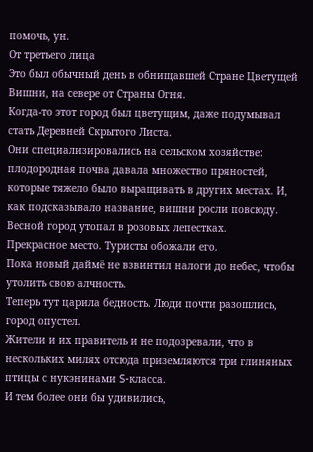помочь, ун.
От третьего лица
Это был обычный день в обнищавшей Стране Цветущей Вишни, на севере от Страны Огня.
Когда-то этот город был цветущим, даже подумывал стать Деревней Скрытого Листа.
Они специализировались на сельском хозяйстве: плодородная почва давала множество пряностей, которые тяжело было выращивать в других местах. И, как подсказывало название, вишни росли повсюду. Весной город утопал в розовых лепестках.
Прекрасное место. Туристы обожали его.
Пока новый даймё не взвинтил налоги до небес, чтобы утолить свою алчность.
Теперь тут царила бедность. Люди почти разошлись, город опустел.
Жители и их правитель и не подозревали, что в нескольких милях отсюда приземляются три глиняных птицы с нукэнинами S-класса.
И тем более они бы удивились,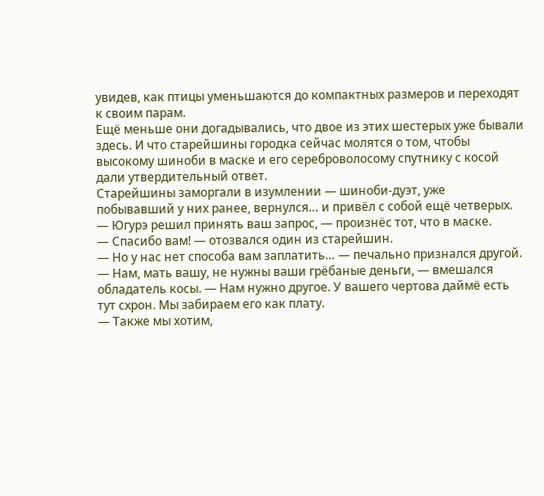увидев, как птицы уменьшаются до компактных размеров и переходят к своим парам.
Ещё меньше они догадывались, что двое из этих шестерых уже бывали здесь. И что старейшины городка сейчас молятся о том, чтобы высокому шиноби в маске и его сереброволосому спутнику с косой дали утвердительный ответ.
Старейшины заморгали в изумлении — шиноби-дуэт, уже побывавший у них ранее, вернулся… и привёл с собой ещё четверых.
— Югурэ решил принять ваш запрос, — произнёс тот, что в маске.
— Спасибо вам! — отозвался один из старейшин.
— Но у нас нет способа вам заплатить… — печально признался другой.
— Нам, мать вашу, не нужны ваши грёбаные деньги, — вмешался обладатель косы. — Нам нужно другое. У вашего чертова даймё есть тут схрон. Мы забираем его как плату.
— Также мы хотим,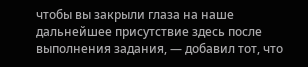чтобы вы закрыли глаза на наше дальнейшее присутствие здесь после выполнения задания, — добавил тот, что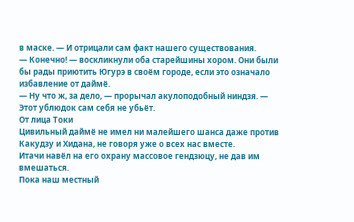в маске. — И отрицали сам факт нашего существования.
— Конечно! — воскликнули оба старейшины хором. Они были бы рады приютить Югурэ в своём городе, если это означало избавление от даймё.
— Ну что ж, за дело, — прорычал акулоподобный ниндзя. — Этот ублюдок сам себя не убьёт.
От лица Токи
Цивильный даймё не имел ни малейшего шанса даже против Какудзу и Хидана, не говоря уже о всех нас вместе.
Итачи навёл на его охрану массовое гендзюцу, не дав им вмешаться.
Пока наш местный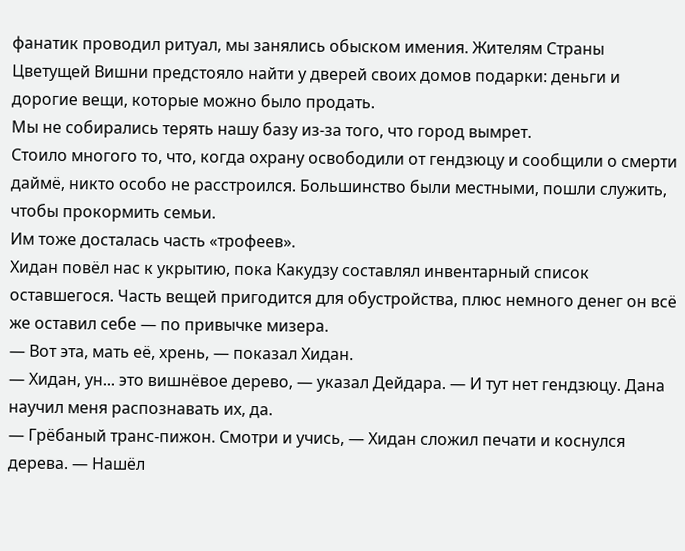фанатик проводил ритуал, мы занялись обыском имения. Жителям Страны Цветущей Вишни предстояло найти у дверей своих домов подарки: деньги и дорогие вещи, которые можно было продать.
Мы не собирались терять нашу базу из-за того, что город вымрет.
Стоило многого то, что, когда охрану освободили от гендзюцу и сообщили о смерти даймё, никто особо не расстроился. Большинство были местными, пошли служить, чтобы прокормить семьи.
Им тоже досталась часть «трофеев».
Хидан повёл нас к укрытию, пока Какудзу составлял инвентарный список оставшегося. Часть вещей пригодится для обустройства, плюс немного денег он всё же оставил себе — по привычке мизера.
— Вот эта, мать её, хрень, — показал Хидан.
— Хидан, ун... это вишнёвое дерево, — указал Дейдара. — И тут нет гендзюцу. Дана научил меня распознавать их, да.
— Грёбаный транс-пижон. Смотри и учись, — Хидан сложил печати и коснулся дерева. — Нашёл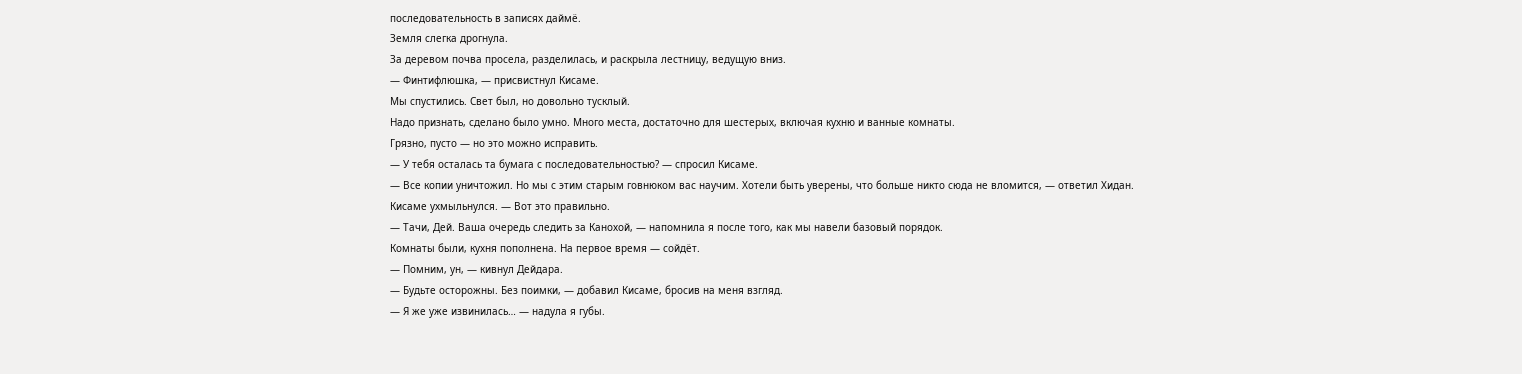последовательность в записях даймё.
Земля слегка дрогнула.
За деревом почва просела, разделилась, и раскрыла лестницу, ведущую вниз.
— Финтифлюшка, — присвистнул Кисаме.
Мы спустились. Свет был, но довольно тусклый.
Надо признать, сделано было умно. Много места, достаточно для шестерых, включая кухню и ванные комнаты.
Грязно, пусто — но это можно исправить.
— У тебя осталась та бумага с последовательностью? — спросил Кисаме.
— Все копии уничтожил. Но мы с этим старым говнюком вас научим. Хотели быть уверены, что больше никто сюда не вломится, — ответил Хидан.
Кисаме ухмыльнулся. — Вот это правильно.
— Тачи, Дей. Ваша очередь следить за Канохой, — напомнила я после того, как мы навели базовый порядок.
Комнаты были, кухня пополнена. На первое время — сойдёт.
— Помним, ун, — кивнул Дейдара.
— Будьте осторожны. Без поимки, — добавил Кисаме, бросив на меня взгляд.
— Я же уже извинилась… — надула я губы.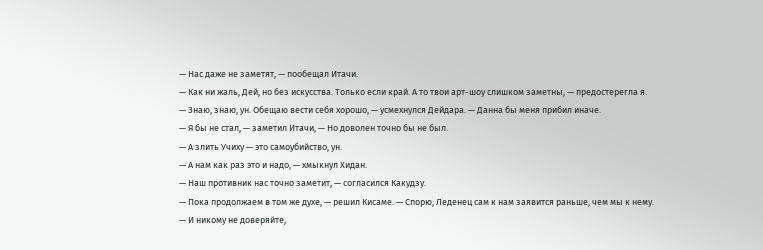— Нас даже не заметят, — пообещал Итачи.
— Как ни жаль, Дей, но без искусства. Только если край. А то твои арт-шоу слишком заметны, — предостерегла я.
— Знаю, знаю, ун. Обещаю вести себя хорошо, — усмехнулся Дейдара. — Данна бы меня прибил иначе.
— Я бы не стал, — заметил Итачи, — Но доволен точно бы не был.
— А злить Учиху — это самоубийство, ун.
— А нам как раз это и надо, — хмыкнул Хидан.
— Наш противник нас точно заметит, — согласился Какудзу.
— Пока продолжаем в том же духе, — решил Кисаме. — Спорю, Леденец сам к нам заявится раньше, чем мы к нему.
— И никому не доверяйте,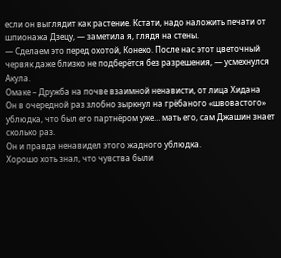если он выглядит как растение. Кстати, надо наложить печати от шпионажа Дзецу, — заметила я, глядя на стены.
— Сделаем это перед охотой, Конеко. После нас этот цветочный червяк даже близко не подберётся без разрешения, — усмехнулся Акула.
Омаке – Дружба на почве взаимной ненависти, от лица Хидана
Он в очередной раз злобно зыркнул на грёбаного «швовастого» ублюдка, что был его партнёром уже… мать его, сам Джашин знает сколько раз.
Он и правда ненавидел этого жадного ублюдка.
Хорошо хоть знал, что чувства были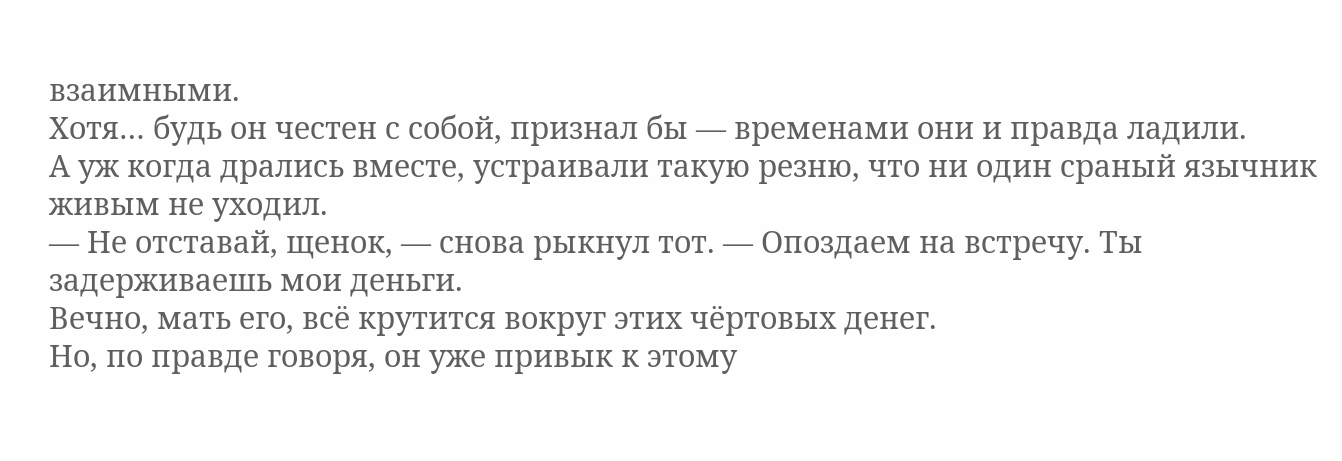взаимными.
Хотя… будь он честен с собой, признал бы — временами они и правда ладили.
А уж когда дрались вместе, устраивали такую резню, что ни один сраный язычник живым не уходил.
— Не отставай, щенок, — снова рыкнул тот. — Опоздаем на встречу. Ты задерживаешь мои деньги.
Вечно, мать его, всё крутится вокруг этих чёртовых денег.
Но, по правде говоря, он уже привык к этому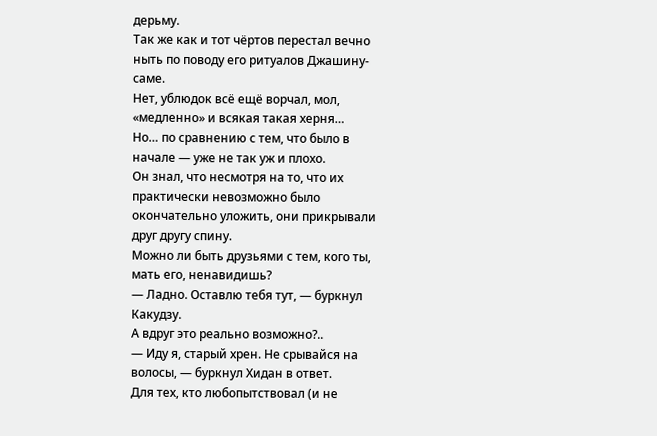дерьму.
Так же как и тот чёртов перестал вечно ныть по поводу его ритуалов Джашину-саме.
Нет, ублюдок всё ещё ворчал, мол, «медленно» и всякая такая херня…
Но… по сравнению с тем, что было в начале — уже не так уж и плохо.
Он знал, что несмотря на то, что их практически невозможно было окончательно уложить, они прикрывали друг другу спину.
Можно ли быть друзьями с тем, кого ты, мать его, ненавидишь?
— Ладно. Оставлю тебя тут, — буркнул Какудзу.
А вдруг это реально возможно?..
— Иду я, старый хрен. Не срывайся на волосы, — буркнул Хидан в ответ.
Для тех, кто любопытствовал (и не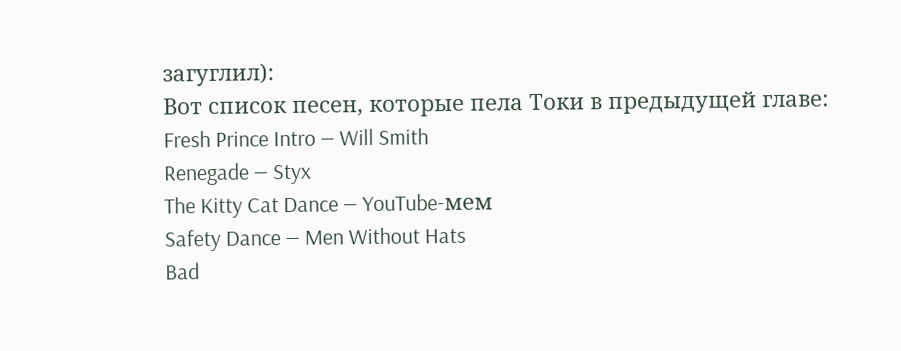загуглил):
Вот список песен, которые пела Токи в предыдущей главе:
Fresh Prince Intro — Will Smith
Renegade — Styx
The Kitty Cat Dance — YouTube-мем
Safety Dance — Men Without Hats
Bad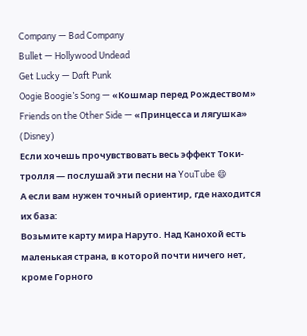Company — Bad Company
Bullet — Hollywood Undead
Get Lucky — Daft Punk
Oogie Boogie’s Song — «Кошмар перед Рождеством»
Friends on the Other Side — «Принцесса и лягушка» (Disney)
Если хочешь прочувствовать весь эффект Токи-тролля — послушай эти песни на YouTube 😄
А если вам нужен точный ориентир, где находится их база:
Возьмите карту мира Наруто. Над Канохой есть маленькая страна, в которой почти ничего нет, кроме Горного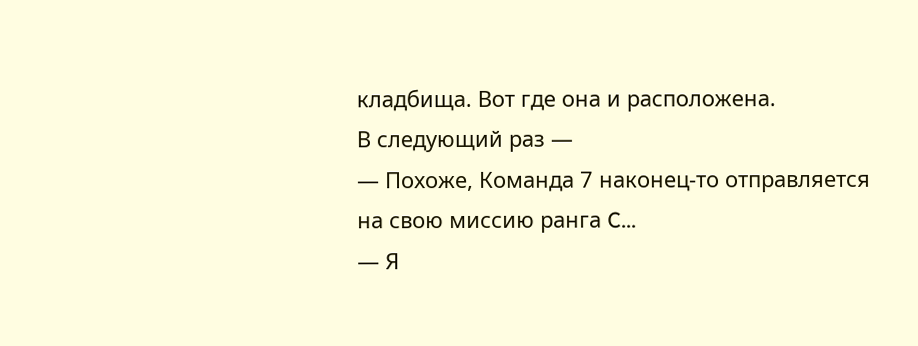кладбища. Вот где она и расположена.
В следующий раз —
— Похоже, Команда 7 наконец-то отправляется на свою миссию ранга C...
— Я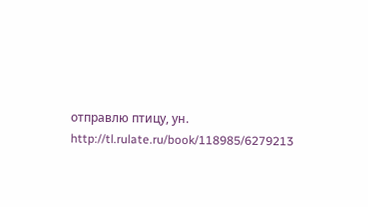отправлю птицу, ун.
http://tl.rulate.ru/book/118985/6279213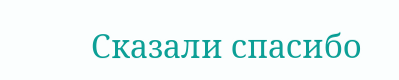Сказали спасибо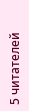5 читателей